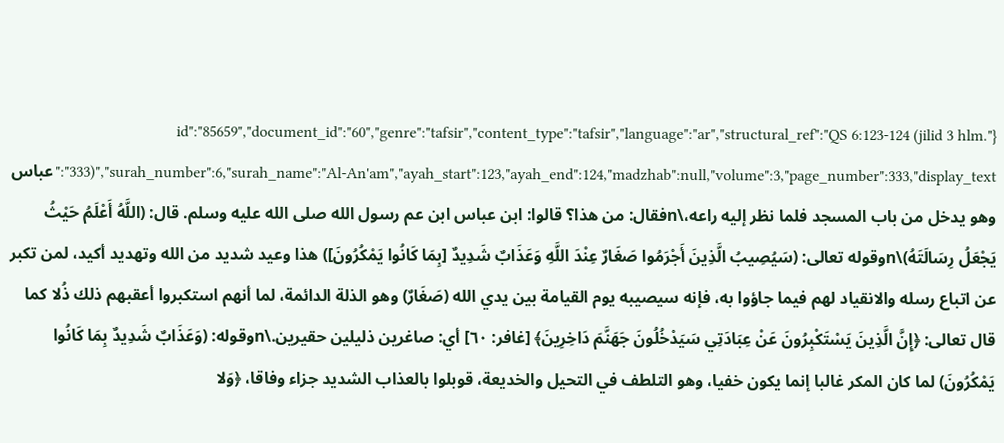{"id":"85659","document_id":"60","genre":"tafsir","content_type":"tafsir","language":"ar","structural_ref":"QS 6:123-124 (jilid 3 hlm. 333)","surah_number":6,"surah_name":"Al-An'am","ayah_start":123,"ayah_end":124,"madzhab":null,"volume":3,"page_number":333,"display_text":"عباس وهو يدخل من باب المسجد فلما نظر إليه راعه،\nفقال: من هذا؟ قالوا: ابن عباس ابن عم رسول الله صلى الله عليه وسلم. قال: (اللَّهُ أَعْلَمُ حَيْثُ يَجْعَلُ رِسَالَتَهُ)\nوقوله تعالى: (سَيُصِيبُ الَّذِينَ أَجْرَمُوا صَغَارٌ عِنْدَ اللَّهِ وَعَذَابٌ شَدِيدٌ [بِمَا كَانُوا يَمْكُرُونَ]) هذا وعيد شديد من الله وتهديد أكيد، لمن تكبر عن اتباع رسله والانقياد لهم فيما جاؤوا به، فإنه سيصيبه يوم القيامة بين يدي الله (صَغَارٌ) وهو الذلة الدائمة، لما أنهم استكبروا أعقبهم ذلك ذُلا كما قال تعالى: ﴿إِنَّ الَّذِينَ يَسْتَكْبِرُونَ عَنْ عِبَادَتِي سَيَدْخُلُونَ جَهَنَّمَ دَاخِرِينَ﴾ [غافر: ٦٠] أي: صاغرين ذليلين حقيرين.\nوقوله: (وَعَذَابٌ شَدِيدٌ بِمَا كَانُوا يَمْكُرُونَ) لما كان المكر غالبا إنما يكون خفيا، وهو التلطف في التحيل والخديعة، قوبلوا بالعذاب الشديد جزاء وفاقا، ﴿وَلا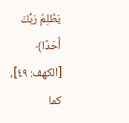يَظْلِمُ رَبُّكَ أَحَدًا﴾ [الكهف: ٤٩]، كما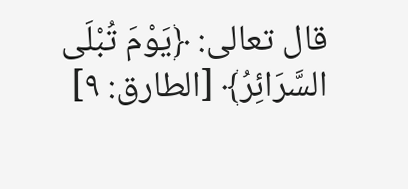قال تعالى: ﴿يَوْمَ تُبْلَى السَّرَائِرُ﴾ [الطارق: ٩]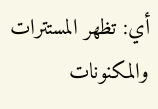أي: تظهر المستترات والمكنونات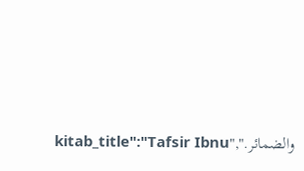والضمائر.","kitab_title":"Tafsir Ibnu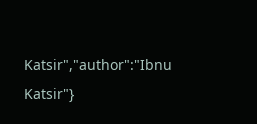Katsir","author":"Ibnu Katsir"}